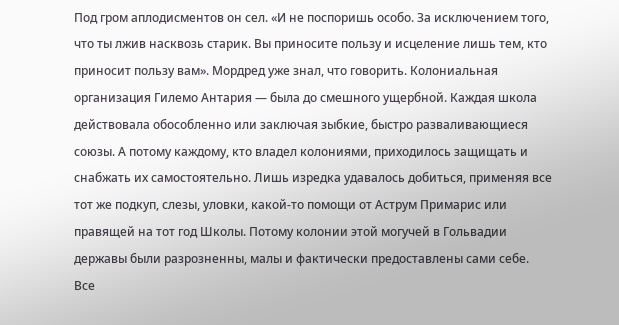Под гром аплодисментов он сел. «И не поспоришь особо. За исключением того, что ты лжив насквозь старик. Вы приносите пользу и исцеление лишь тем, кто приносит пользу вам». Мордред уже знал, что говорить. Колониальная организация Гилемо Антария — была до смешного ущербной. Каждая школа действовала обособленно или заключая зыбкие, быстро разваливающиеся союзы. А потому каждому, кто владел колониями, приходилось защищать и снабжать их самостоятельно. Лишь изредка удавалось добиться, применяя все тот же подкуп, слезы, уловки, какой-то помощи от Аструм Примарис или правящей на тот год Школы. Потому колонии этой могучей в Гольвадии державы были разрозненны, малы и фактически предоставлены сами себе. Все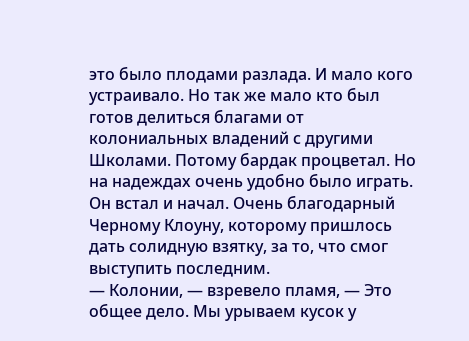это было плодами разлада. И мало кого устраивало. Но так же мало кто был готов делиться благами от колониальных владений с другими Школами. Потому бардак процветал. Но на надеждах очень удобно было играть.
Он встал и начал. Очень благодарный Черному Клоуну, которому пришлось дать солидную взятку, за то, что смог выступить последним.
— Колонии, — взревело пламя, — Это общее дело. Мы урываем кусок у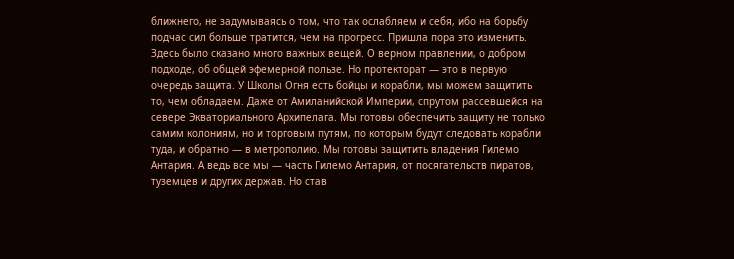ближнего, не задумываясь о том, что так ослабляем и себя, ибо на борьбу подчас сил больше тратится, чем на прогресс. Пришла пора это изменить. Здесь было сказано много важных вещей. О верном правлении, о добром подходе, об общей эфемерной пользе. Но протекторат — это в первую очередь защита. У Школы Огня есть бойцы и корабли, мы можем защитить то, чем обладаем. Даже от Амиланийской Империи, спрутом рассевшейся на севере Экваториального Архипелага. Мы готовы обеспечить защиту не только самим колониям, но и торговым путям, по которым будут следовать корабли туда, и обратно — в метрополию. Мы готовы защитить владения Гилемо Антария. А ведь все мы — часть Гилемо Антария, от посягательств пиратов, туземцев и других держав. Но став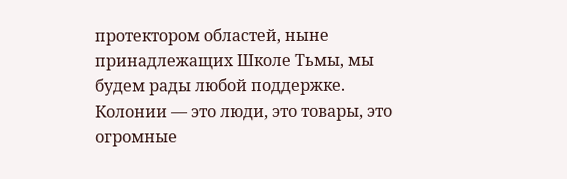протектором областей, ныне принадлежащих Школе Тьмы, мы будем рады любой поддержке. Колонии — это люди, это товары, это огромные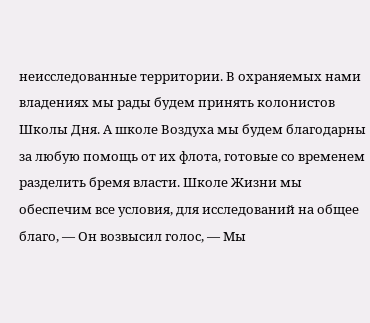неисследованные территории. В охраняемых нами владениях мы рады будем принять колонистов Школы Дня. А школе Воздуха мы будем благодарны за любую помощь от их флота, готовые со временем разделить бремя власти. Школе Жизни мы обеспечим все условия, для исследований на общее благо, — Он возвысил голос, — Мы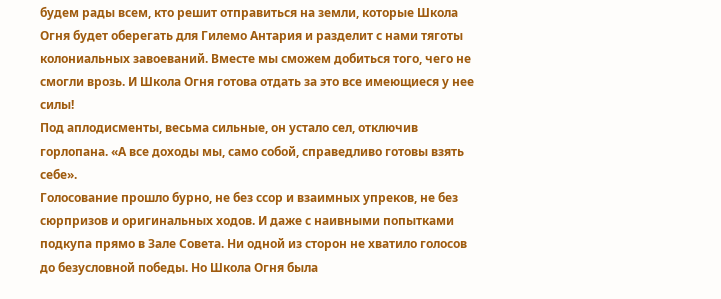будем рады всем, кто решит отправиться на земли, которые Школа Огня будет оберегать для Гилемо Антария и разделит с нами тяготы колониальных завоеваний. Вместе мы сможем добиться того, чего не смогли врозь. И Школа Огня готова отдать за это все имеющиеся у нее силы!
Под аплодисменты, весьма сильные, он устало сел, отключив горлопана. «А все доходы мы, само собой, справедливо готовы взять себе».
Голосование прошло бурно, не без ссор и взаимных упреков, не без сюрпризов и оригинальных ходов. И даже с наивными попытками подкупа прямо в Зале Совета. Ни одной из сторон не хватило голосов до безусловной победы. Но Школа Огня была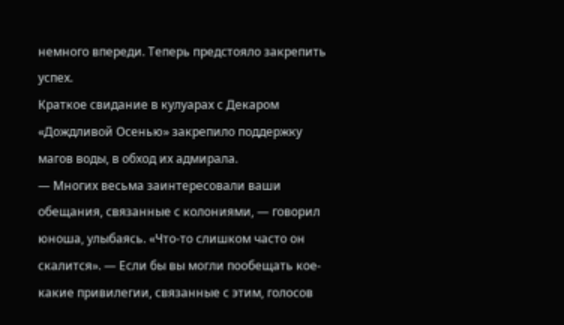немного впереди. Теперь предстояло закрепить успех.
Краткое свидание в кулуарах с Декаром «Дождливой Осенью» закрепило поддержку магов воды, в обход их адмирала.
— Многих весьма заинтересовали ваши обещания, связанные с колониями, — говорил юноша, улыбаясь. «Что-то слишком часто он скалится». — Если бы вы могли пообещать кое-какие привилегии, связанные с этим, голосов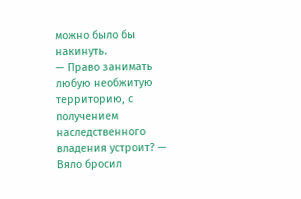можно было бы накинуть.
— Право занимать любую необжитую территорию, с получением наследственного владения устроит? — Вяло бросил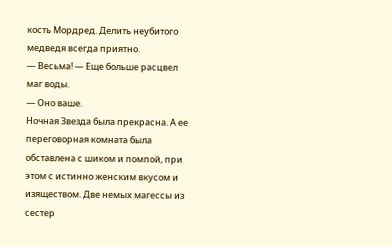кость Мордред. Делить неубитого медведя всегда приятно.
— Весьма! — Еще больше расцвел маг воды.
— Оно ваше.
Ночная Звезда была прекрасна. А ее переговорная комната была обставлена с шиком и помпой, при этом с истинно женским вкусом и изяществом. Две немых магессы из сестер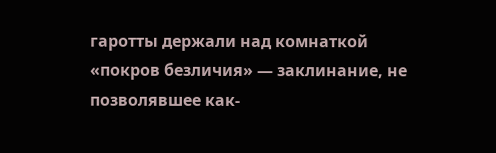гаротты держали над комнаткой «покров безличия» — заклинание, не позволявшее как-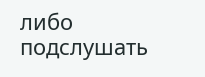либо подслушать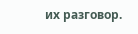их разговор.